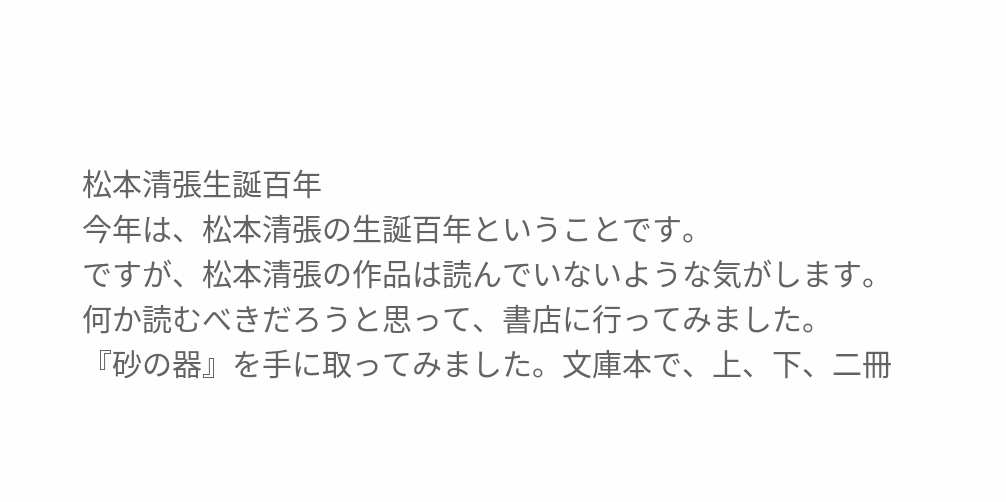松本清張生誕百年
今年は、松本清張の生誕百年ということです。
ですが、松本清張の作品は読んでいないような気がします。
何か読むべきだろうと思って、書店に行ってみました。
『砂の器』を手に取ってみました。文庫本で、上、下、二冊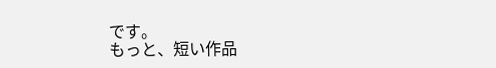です。
もっと、短い作品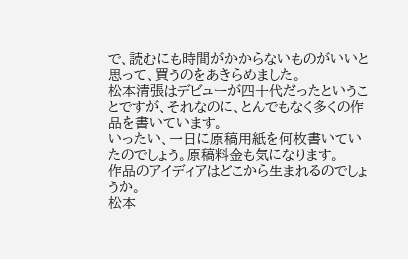で、読むにも時間がかからないものがいいと思って、買うのをあきらめました。
松本清張はデビューが四十代だったということですが、それなのに、とんでもなく多くの作品を書いています。
いったい、一日に原稿用紙を何枚書いていたのでしょう。原稿料金も気になります。
作品のアイディアはどこから生まれるのでしょうか。
松本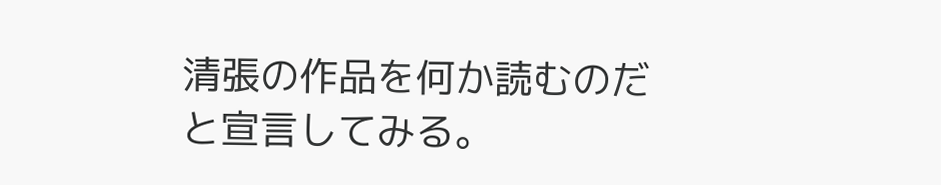清張の作品を何か読むのだと宣言してみる。